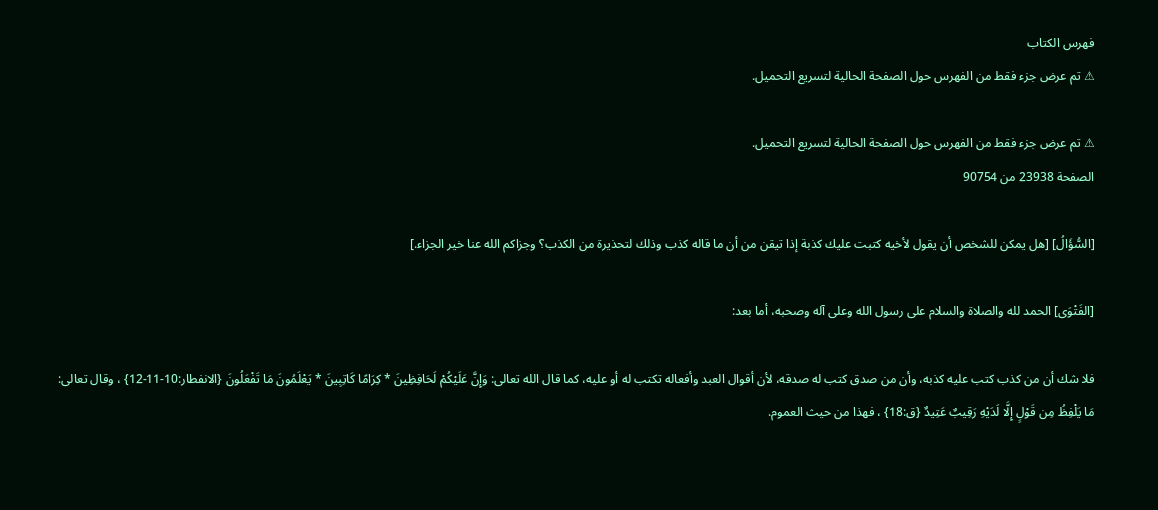فهرس الكتاب
⚠ تم عرض جزء فقط من الفهرس حول الصفحة الحالية لتسريع التحميل.

⚠ تم عرض جزء فقط من الفهرس حول الصفحة الحالية لتسريع التحميل.
الصفحة 23938 من 90754

[السُّؤَالُ] [هل يمكن للشخص أن يقول لأخيه كتبت عليك كذبة إذا تيقن من أن ما قاله كذب وذلك لتحذيرة من الكذب؟ وجزاكم الله عنا خير الجزاء.]

[الفَتْوَى] الحمد لله والصلاة والسلام على رسول الله وعلى آله وصحبه، أما بعد:

فلا شك أن من كذب كتب عليه كذبه، وأن من صدق كتب له صدقه، لأن أقوال العبد وأفعاله تكتب له أو عليه، كما قال الله تعالى: وَإِنَّ عَلَيْكُمْ لَحَافِظِينَ * كِرَامًا كَاتِبِينَ * يَعْلَمُونَ مَا تَفْعَلُونَ {الانفطار:10-11-12} ، وقال تعالى: مَا يَلْفِظُ مِن قَوْلٍ إِلَّا لَدَيْهِ رَقِيبٌ عَتِيدٌ {ق:18} ، فهذا من حيث العموم.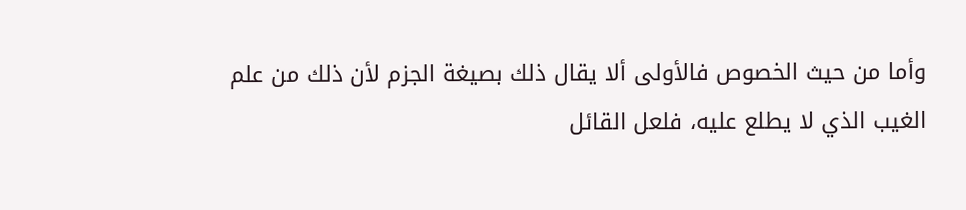وأما من حيث الخصوص فالأولى ألا يقال ذلك بصيغة الجزم لأن ذلك من علم الغيب الذي لا يطلع عليه، فلعل القائل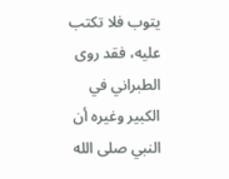يتوب فلا تكتب عليه، فقد روى الطبراني في الكبير وغيره أن النبي صلى الله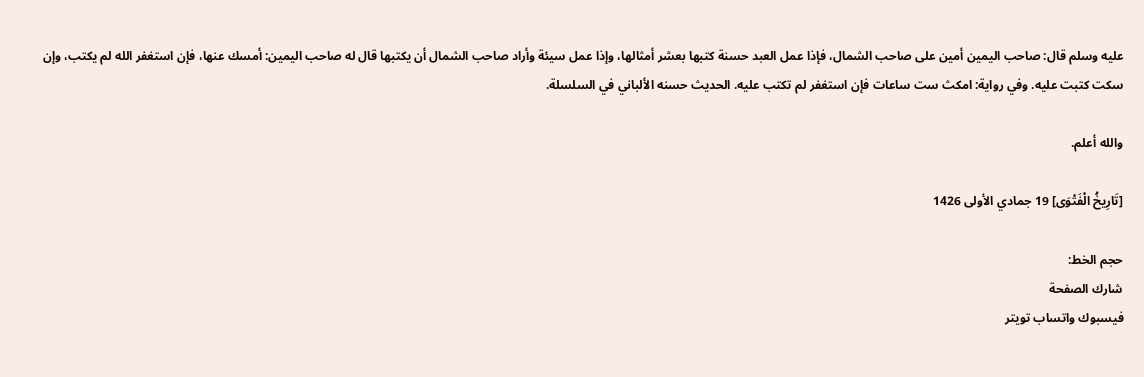عليه وسلم قال: صاحب اليمين أمين على صاحب الشمال، فإذا عمل العبد حسنة كتبها بعشر أمثالها، وإذا عمل سيئة وأراد صاحب الشمال أن يكتبها قال له صاحب اليمين: أمسك عنها، فإن استغفر الله لم يكتب، وإن سكت كتبت عليه. وفي رواية: امكث ست ساعات فإن استغفر لم تكتب عليه. الحديث حسنه الألباني في السلسلة.

والله أعلم.

[تَارِيخُ الْفَتْوَى] 19 جمادي الأولى 1426

حجم الخط:
شارك الصفحة
فيسبوك واتساب تويتر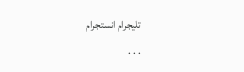تليجرام انستجرام
. . .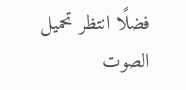فضلًا انتظر تحميل الصوت